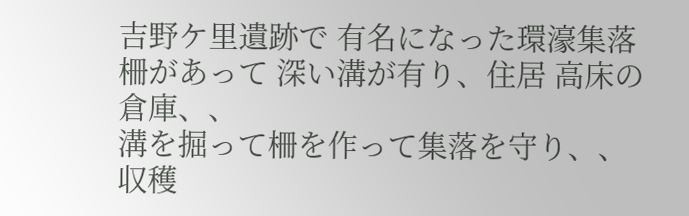吉野ケ里遺跡で 有名になった環濠集落
柵があって 深い溝が有り、住居 高床の倉庫、、
溝を掘って柵を作って集落を守り、、収穫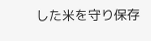した米を守り保存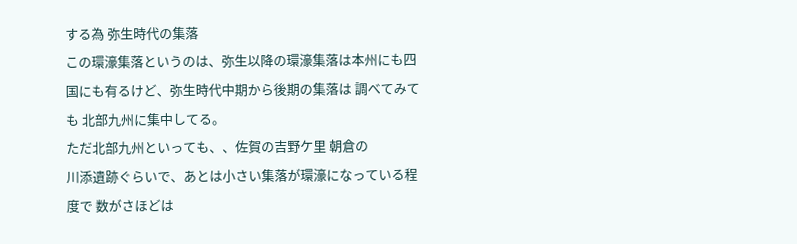する為 弥生時代の集落
この環濠集落というのは、弥生以降の環濠集落は本州にも四国にも有るけど、弥生時代中期から後期の集落は 調べてみても 北部九州に集中してる。
ただ北部九州といっても、、佐賀の吉野ケ里 朝倉の
川添遺跡ぐらいで、あとは小さい集落が環濠になっている程度で 数がさほどは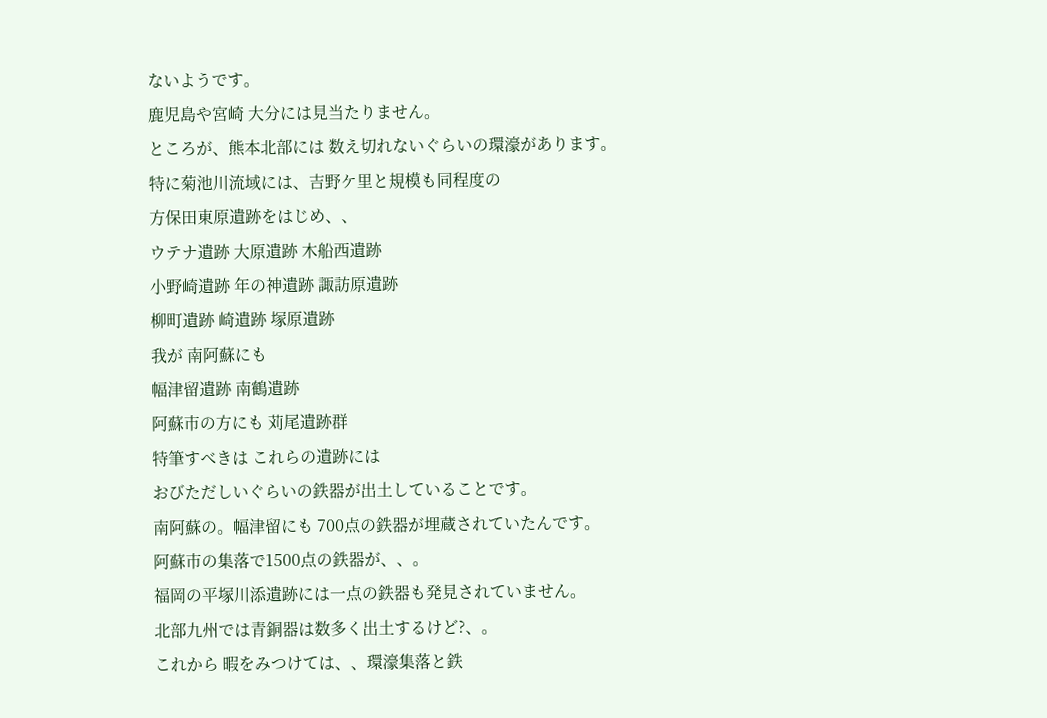ないようです。
鹿児島や宮崎 大分には見当たりません。
ところが、熊本北部には 数え切れないぐらいの環濠があります。
特に菊池川流域には、吉野ケ里と規模も同程度の
方保田東原遺跡をはじめ、、
ウテナ遺跡 大原遺跡 木船西遺跡
小野崎遺跡 年の神遺跡 諏訪原遺跡
柳町遺跡 崎遺跡 塚原遺跡
我が 南阿蘇にも
幅津留遺跡 南鶴遺跡
阿蘇市の方にも 苅尾遺跡群
特筆すべきは これらの遺跡には
おびただしいぐらいの鉄器が出土していることです。
南阿蘇の。幅津留にも 700点の鉄器が埋蔵されていたんです。
阿蘇市の集落で1500点の鉄器が、、。
福岡の平塚川添遺跡には一点の鉄器も発見されていません。
北部九州では青銅器は数多く出土するけど?、。
これから 暇をみつけては、、環濠集落と鉄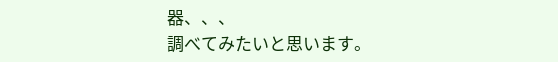器、、、
調べてみたいと思います。